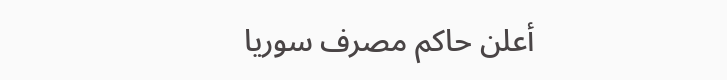أعلن حاكم مصرف سوريا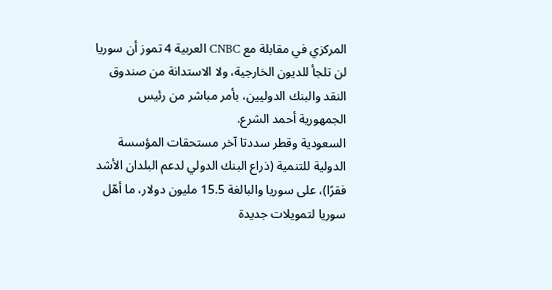المركزي في مقابلة مع CNBC العربية 4 تموز أن سوريا لن تلجأ للديون الخارجية، ولا الاستدانة من صندوق النقد والبنك الدوليين، بأمر مباشر من رئيس الجمهورية أحمد الشرع.
السعودية وقطر سددتا آخر مستحقات المؤسسة الدولية للتنمية (ذراع البنك الدولي لدعم البلدان الأشد فقرًا)، على سوريا والبالغة 15.5 مليون دولار، ما أهّل سوريا لتمويلات جديدة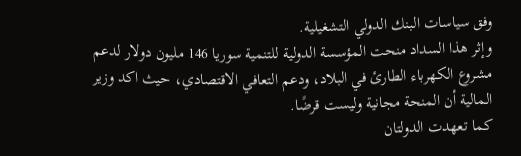وفق سياسات البنك الدولي التشغيلية.
وإثر هذا السداد منحت المؤسسة الدولية للتنمية سوريا 146 مليون دولار لدعم مشروع الكهرباء الطارئ في البلاد، ودعم التعافي الاقتصادي، حيث اكد وزير المالية أن المنحة مجانية وليست قرضًا.
كما تعهدت الدولتان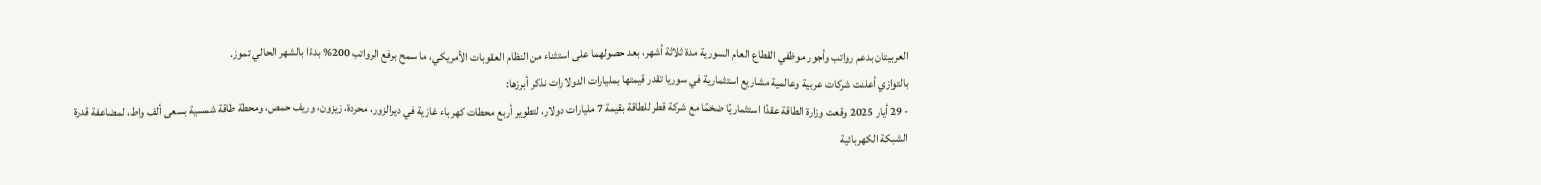العربيتان بدعم رواتب وأجور موظفي القطاع العام السورية مدة ثلاثة أشهر، بعد حصولهما على استثناء من النظام العقوبات الأمريكي، ما سمح برفع الرواتب 200% بدءًا بالشهر الحالي تموز.
بالتوازي أعلنت شركات عربية وعالمية مشاريع استثمارية في سوريا تقدر قيمتها بمليارات الدولارات نذكر أبرزها:
- 29 أيار 2025 وقعت وزارة الطاقة عقدًا استثماريًا ضخمًا مع شركة قطر للطاقة بقيمة 7 مليارات دولار، لتطوير أربع محطات كهرباء غازية في ديرالزور، محردة، زيزون، وريف حمص، ومحطة طاقة شمسية بسعى ألف واط، لمضاعفة قدرة الشبكة الكهربائية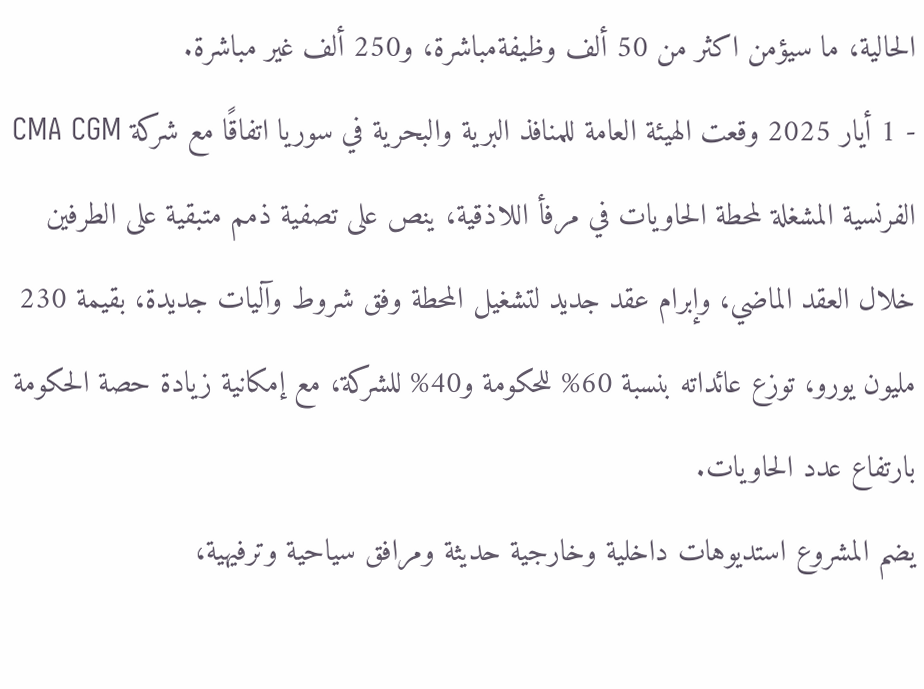الحالية، ما سيؤمن اكثر من 50 ألف وظيفةمباشرة، و250 ألف غير مباشرة.
- 1 أيار 2025 وقعت الهيئة العامة للمنافذ البرية والبحرية في سوريا اتفاقًا مع شركة CMA CGM الفرنسية المشغلة لمحطة الحاويات في مرفأ اللاذقية، ينص على تصفية ذمم متبقية على الطرفين خلال العقد الماضي، وإبرام عقد جديد لتشغيل المحطة وفق شروط وآليات جديدة، بقيمة 230 مليون يورو، توزع عائداته بنسبة 60% للحكومة و40% للشركة، مع إمكانية زيادة حصة الحكومة بارتفاع عدد الحاويات.
يضم المشروع استديوهات داخلية وخارجية حديثة ومرافق سياحية وترفيهية،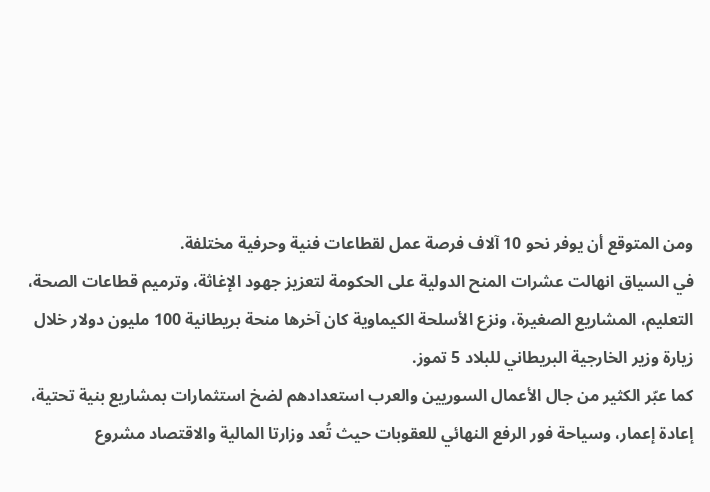ومن المتوقع أن يوفر نحو 10 آلاف فرصة عمل لقطاعات فنية وحرفية مختلفة.
في السياق انهالت عشرات المنح الدولية على الحكومة لتعزيز جهود الإغاثة، وترميم قطاعات الصحة، التعليم، المشاريع الصغيرة، ونزع الأسلحة الكيماوية كان آخرها منحة بريطانية 100 مليون دولار خلال زيارة وزير الخارجية البريطاني للبلاد 5 تموز.
كما عبّر الكثير من جال الأعمال السوريين والعرب استعدادهم لضخ استثمارات بمشاريع بنية تحتية، إعادة إعمار، وسياحة فور الرفع النهائي للعقوبات حيث تُعد وزارتا المالية والاقتصاد مشروع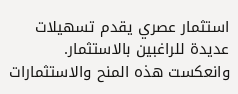استثمار عصري يقدم تسهيلات عديدة للراغبين بالاستثمار.
وانعكست هذه المنح والاستثمارات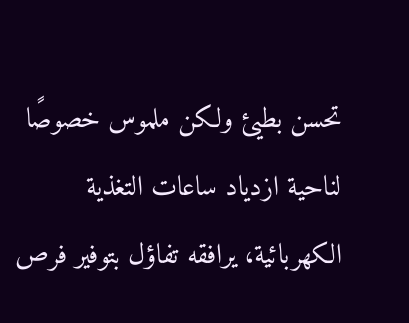تحسن بطيئ ولكن ملموس خصوصًا لناحية ازدياد ساعات التغذية الكهربائية، يرافقه تفاؤل بتوفير فرص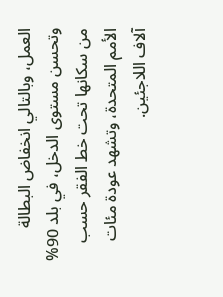العمل، وبالتالي انخفاض البطالة وتحسن مستوى الدخل، في بلد 90% من سكانها تحت خط الفقر حسب الأمم المتحدة، وتشهد عودة مئات آلاف اللاجئين.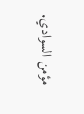مؤمن السوادي.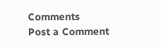Comments
Post a Comment